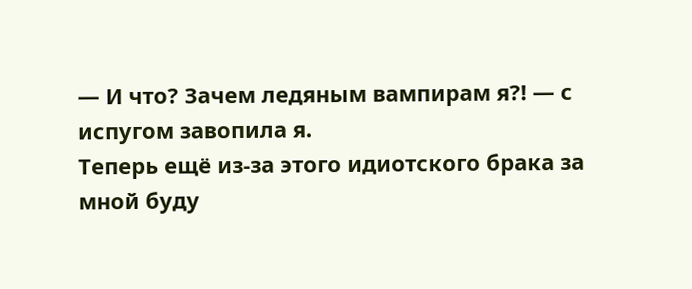— И что? Зачем ледяным вампирам я?! — с испугом завопила я.
Теперь ещё из-за этого идиотского брака за мной буду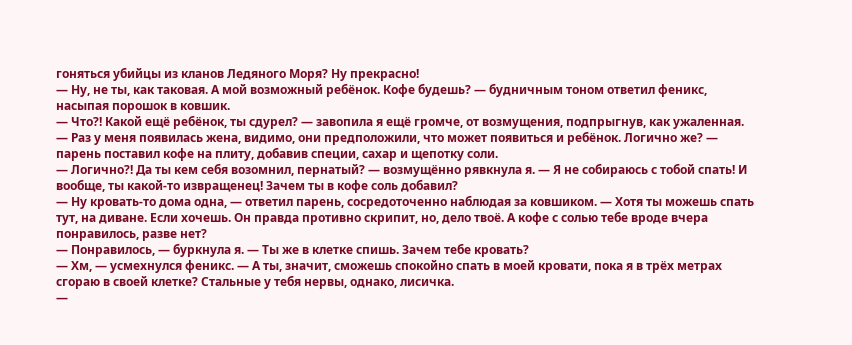гоняться убийцы из кланов Ледяного Моря? Ну прекрасно!
— Ну, не ты, как таковая. А мой возможный ребёнок. Кофе будешь? — будничным тоном ответил феникс, насыпая порошок в ковшик.
— Что?! Какой ещё ребёнок, ты сдурел? — завопила я ещё громче, от возмущения, подпрыгнув, как ужаленная.
— Раз у меня появилась жена, видимо, они предположили, что может появиться и ребёнок. Логично же? — парень поставил кофе на плиту, добавив специи, сахар и щепотку соли.
— Логично?! Да ты кем себя возомнил, пернатый? — возмущённо рявкнула я. — Я не собираюсь с тобой спать! И вообще, ты какой-то извращенец! Зачем ты в кофе соль добавил?
— Ну кровать-то дома одна, — ответил парень, сосредоточенно наблюдая за ковшиком. — Хотя ты можешь спать тут, на диване. Если хочешь. Он правда противно скрипит, но, дело твоё. А кофе с солью тебе вроде вчера понравилось, разве нет?
— Понравилось, — буркнула я. — Ты же в клетке спишь. Зачем тебе кровать?
— Хм, — усмехнулся феникс. — А ты, значит, сможешь спокойно спать в моей кровати, пока я в трёх метрах сгораю в своей клетке? Стальные у тебя нервы, однако, лисичка.
—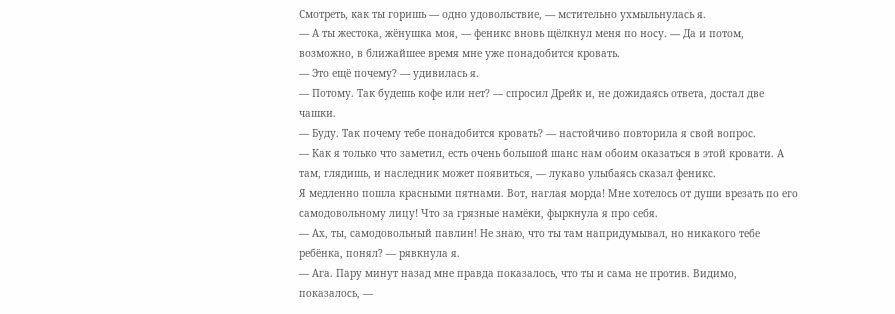Смотреть, как ты горишь — одно удовольствие, — мстительно ухмыльнулась я.
— А ты жестока, жёнушка моя, — феникс вновь щёлкнул меня по носу. — Да и потом, возможно, в ближайшее время мне уже понадобится кровать.
— Это ещё почему? — удивилась я.
— Потому. Так будешь кофе или нет? — спросил Дрейк и, не дожидаясь ответа, достал две чашки.
— Буду. Так почему тебе понадобится кровать? — настойчиво повторила я свой вопрос.
— Как я только что заметил, есть очень большой шанс нам обоим оказаться в этой кровати. А там, глядишь, и наследник может появиться, — лукаво улыбаясь сказал феникс.
Я медленно пошла красными пятнами. Вот, наглая морда! Мне хотелось от души врезать по его самодовольному лицу! Что за грязные намёки, фыркнула я про себя.
— Ах, ты, самодовольный павлин! Не знаю, что ты там напридумывал, но никакого тебе ребёнка, понял? — рявкнула я.
— Ага. Пару минут назад мне правда показалось, что ты и сама не против. Видимо, показалось, —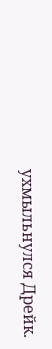ухмыльнулся Дрейк.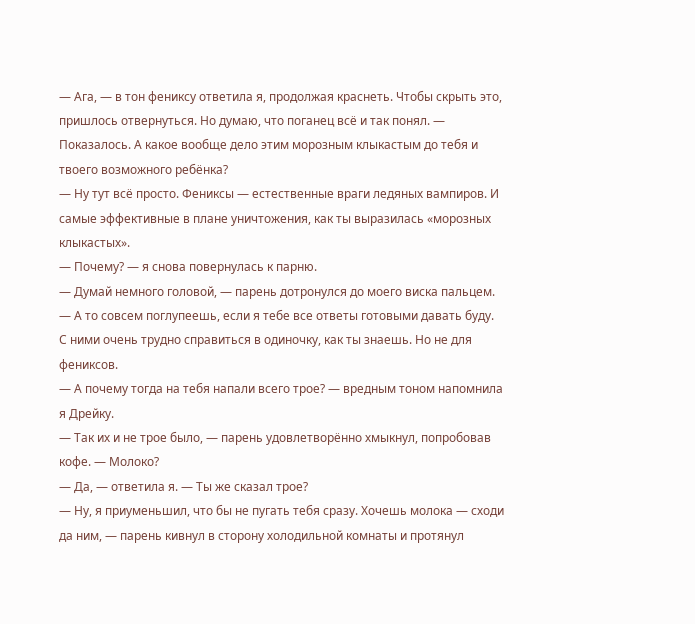— Ага, — в тон фениксу ответила я, продолжая краснеть. Чтобы скрыть это, пришлось отвернуться. Но думаю, что поганец всё и так понял. — Показалось. А какое вообще дело этим морозным клыкастым до тебя и твоего возможного ребёнка?
— Ну тут всё просто. Фениксы — естественные враги ледяных вампиров. И самые эффективные в плане уничтожения, как ты выразилась «морозных клыкастых».
— Почему? — я снова повернулась к парню.
— Думай немного головой, — парень дотронулся до моего виска пальцем. — А то совсем поглупеешь, если я тебе все ответы готовыми давать буду. С ними очень трудно справиться в одиночку, как ты знаешь. Но не для фениксов.
— А почему тогда на тебя напали всего трое? — вредным тоном напомнила я Дрейку.
— Так их и не трое было, — парень удовлетворённо хмыкнул, попробовав кофе. — Молоко?
— Да, — ответила я. — Ты же сказал трое?
— Ну, я приуменьшил, что бы не пугать тебя сразу. Хочешь молока — сходи да ним, — парень кивнул в сторону холодильной комнаты и протянул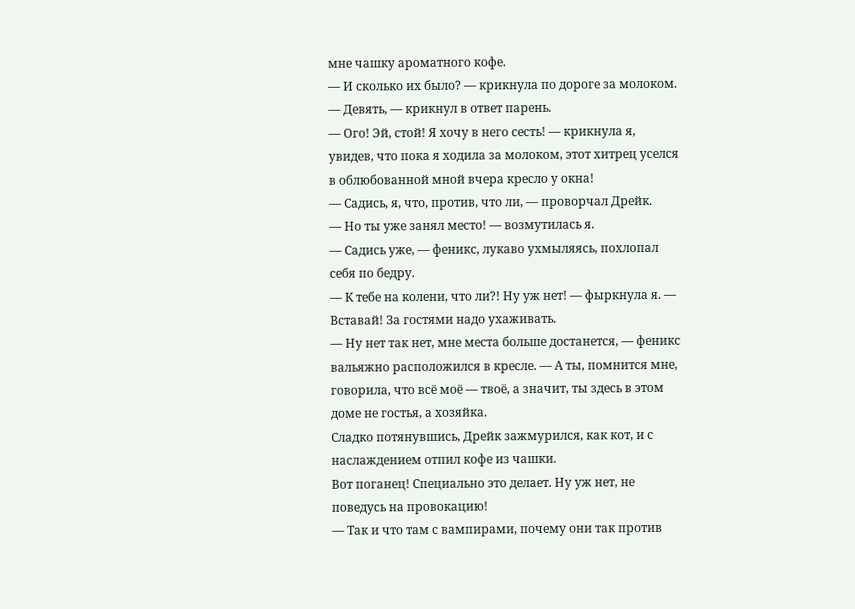мне чашку ароматного кофе.
— И сколько их было? — крикнула по дороге за молоком.
— Девять, — крикнул в ответ парень.
— Ого! Эй, стой! Я хочу в него сесть! — крикнула я, увидев, что пока я ходила за молоком, этот хитрец уселся в облюбованной мной вчера кресло у окна!
— Садись, я, что, против, что ли, — проворчал Дрейк.
— Но ты уже занял место! — возмутилась я.
— Садись уже, — феникс, лукаво ухмыляясь, похлопал себя по бедру.
— К тебе на колени, что ли?! Ну уж нет! — фыркнула я. — Вставай! За гостями надо ухаживать.
— Ну нет так нет, мне места больше достанется, — феникс вальяжно расположился в кресле. — А ты, помнится мне, говорила, что всё моё — твоё, а значит, ты здесь в этом доме не гостья, а хозяйка.
Сладко потянувшись, Дрейк зажмурился, как кот, и с наслаждением отпил кофе из чашки.
Вот поганец! Специально это делает. Ну уж нет, не поведусь на провокацию!
— Так и что там с вампирами, почему они так против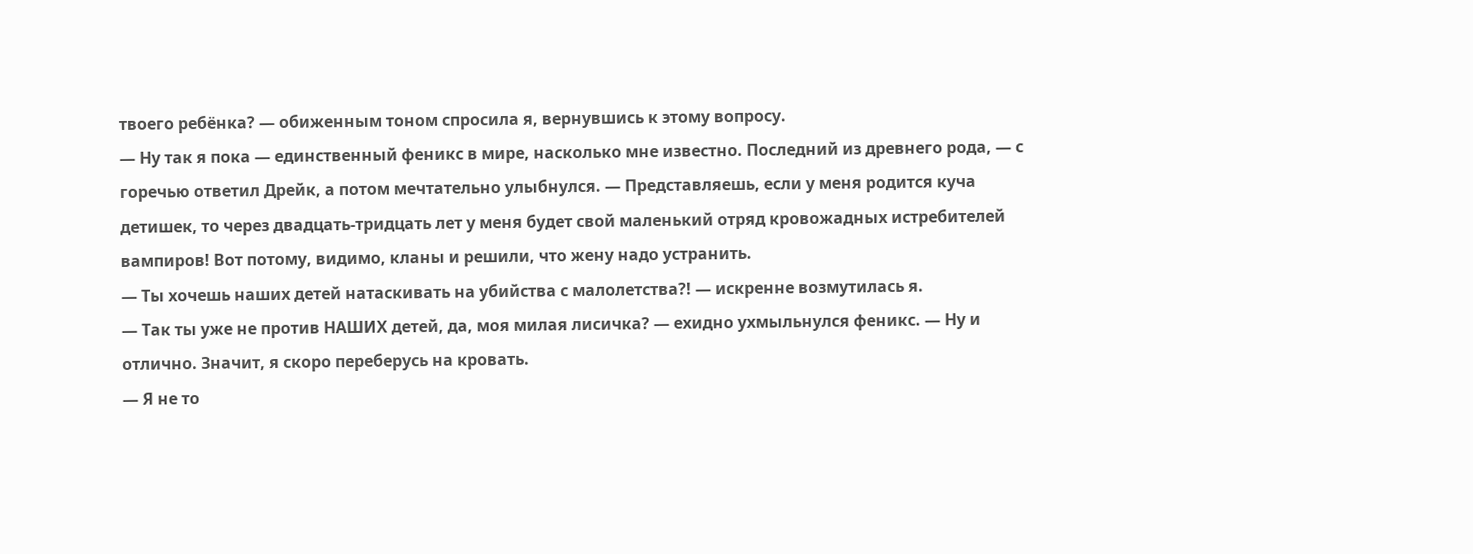твоего ребёнка? — обиженным тоном спросила я, вернувшись к этому вопросу.
— Ну так я пока — единственный феникс в мире, насколько мне известно. Последний из древнего рода, — с горечью ответил Дрейк, а потом мечтательно улыбнулся. — Представляешь, если у меня родится куча детишек, то через двадцать-тридцать лет у меня будет свой маленький отряд кровожадных истребителей вампиров! Вот потому, видимо, кланы и решили, что жену надо устранить.
— Ты хочешь наших детей натаскивать на убийства с малолетства?! — искренне возмутилась я.
— Так ты уже не против НАШИХ детей, да, моя милая лисичка? — ехидно ухмыльнулся феникс. — Ну и отлично. Значит, я скоро переберусь на кровать.
— Я не то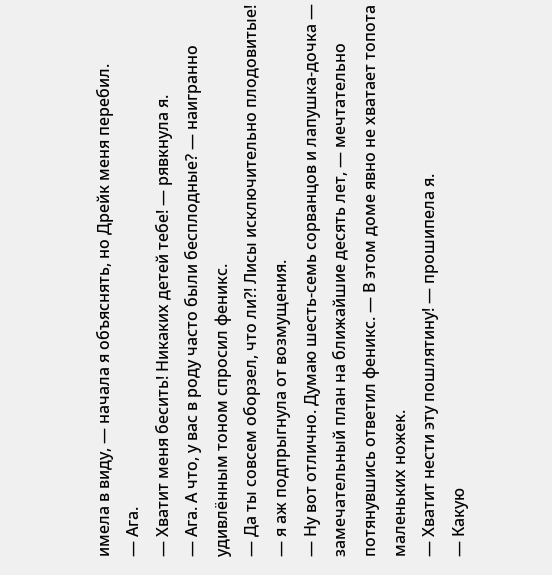имела в виду, — начала я объяснять, но Дрейк меня перебил.
— Ага.
— Хватит меня бесить! Никаких детей тебе! — рявкнула я.
— Ага. А что, у вас в роду часто были бесплодные? — наигранно удивлённым тоном спросил феникс.
— Да ты совсем оборзел, что ли?! Лисы исключительно плодовитые! — я аж подпрыгнула от возмущения.
— Ну вот отлично. Думаю шесть-семь сорванцов и лапушка-дочка — замечательный план на ближайшие десять лет, — мечтательно потянувшись ответил феникс. — В этом доме явно не хватает топота маленьких ножек.
— Хватит нести эту пошлятину! — прошипела я.
— Какую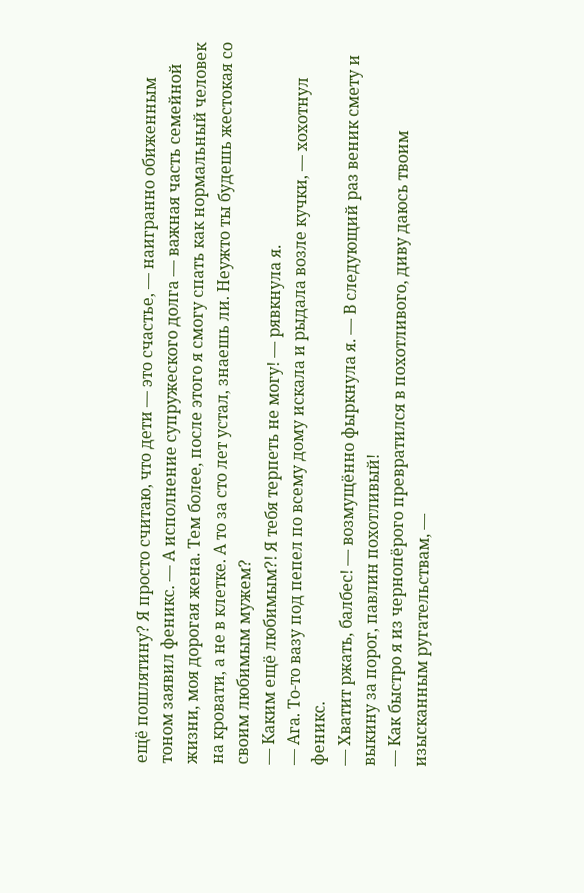ещё пошлятину? Я просто считаю, что дети — это счастье, — наигранно обиженным тоном заявил феникс. — А исполнение супружеского долга — важная часть семейной жизни, моя дорогая жена. Тем более, после этого я смогу спать как нормальный человек на кровати, а не в клетке. А то за сто лет устал, знаешь ли. Неужто ты будешь жестокая со своим любимым мужем?
— Каким ещё любимым?! Я тебя терпеть не могу! — рявкнула я.
— Ага. То-то вазу под пепел по всему дому искала и рыдала возле кучки, — хохотнул феникс.
— Хватит ржать, балбес! — возмущённо фыркнула я. — В следующий раз веник смету и выкину за порог, павлин похотливый!
— Как быстро я из чернопёрого превратился в похотливого, диву даюсь твоим изысканным ругательствам, —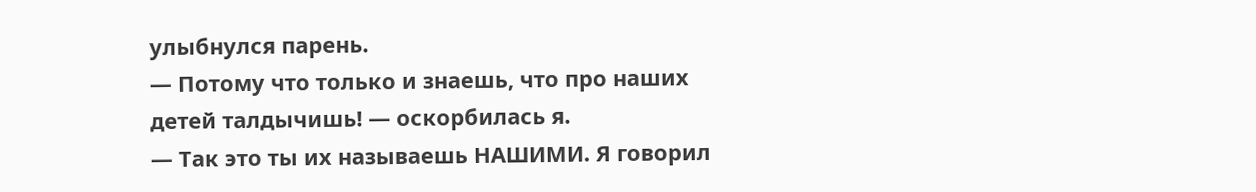улыбнулся парень.
— Потому что только и знаешь, что про наших детей талдычишь! — оскорбилась я.
— Так это ты их называешь НАШИМИ. Я говорил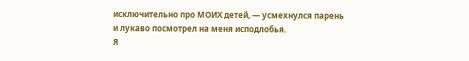исключительно про МОИХ детей, — усмехнулся парень и лукаво посмотрел на меня исподлобья.
Я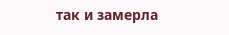так и замерла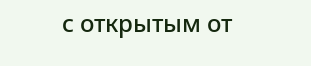с открытым от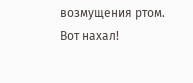возмущения ртом. Вот нахал!